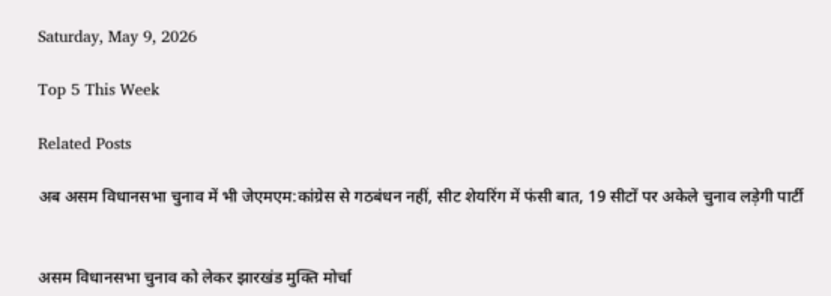Saturday, May 9, 2026

Top 5 This Week

Related Posts

अब असम विधानसभा चुनाव में भी जेएमएम:कांग्रेस से गठबंधन नहीं, सीट शेयरिंग में फंसी बात, 19 सीटों पर अकेले चुनाव लड़ेगी पार्टी


असम विधानसभा चुनाव को लेकर झारखंड मुक्ति मोर्चा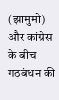(झामुमो) और कांग्रेस के बीच गठबंधन की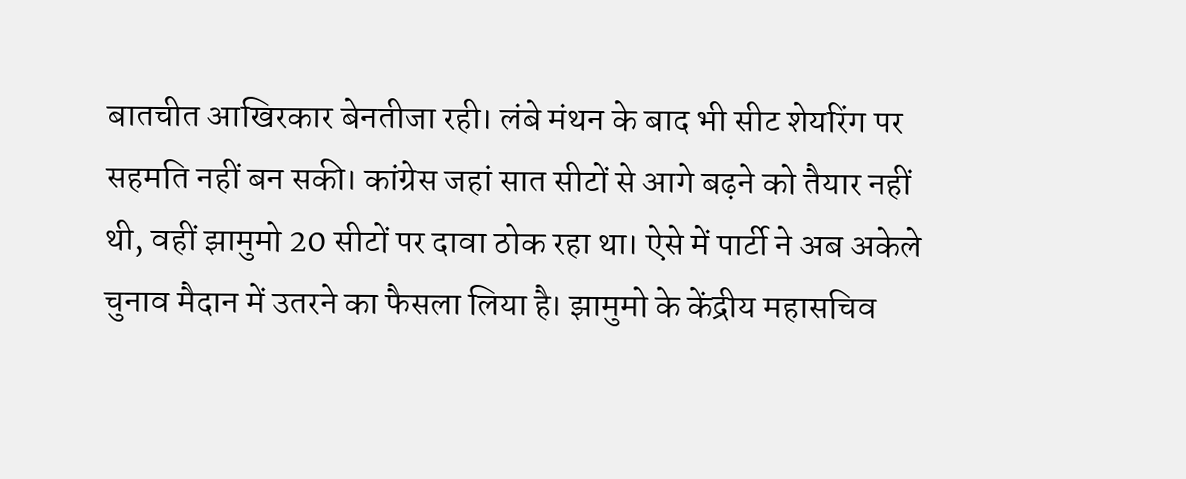बातचीत आखिरकार बेनतीजा रही। लंबे मंथन के बाद भी सीट शेयरिंग पर सहमति नहीं बन सकी। कांग्रेस जहां सात सीटों से आगे बढ़ने को तैयार नहीं थी, वहीं झामुमो 20 सीटों पर दावा ठोक रहा था। ऐसे में पार्टी ने अब अकेले चुनाव मैदान में उतरने का फैसला लिया है। झामुमो के केंद्रीय महासचिव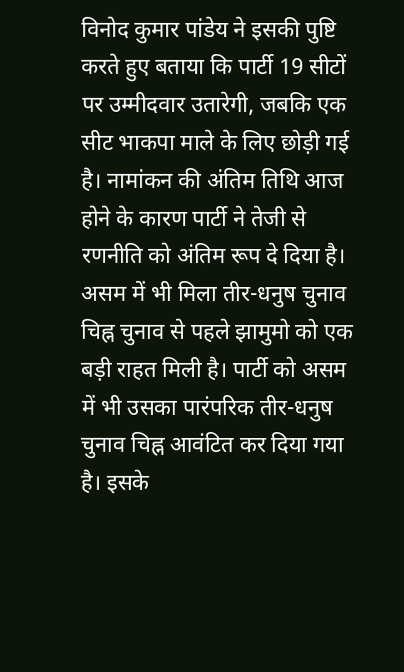विनोद कुमार पांडेय ने इसकी पुष्टि करते हुए बताया कि पार्टी 19 सीटों पर उम्मीदवार उतारेगी, जबकि एक सीट भाकपा माले के लिए छोड़ी गई है। नामांकन की अंतिम तिथि आज होने के कारण पार्टी ने तेजी से रणनीति को अंतिम रूप दे दिया है। असम में भी मिला तीर-धनुष चुनाव चिह्न चुनाव से पहले झामुमो को एक बड़ी राहत मिली है। पार्टी को असम में भी उसका पारंपरिक तीर-धनुष चुनाव चिह्न आवंटित कर दिया गया है। इसके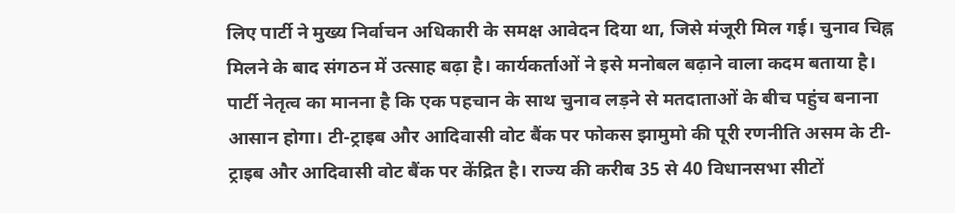लिए पार्टी ने मुख्य निर्वाचन अधिकारी के समक्ष आवेदन दिया था, जिसे मंजूरी मिल गई। चुनाव चिह्न मिलने के बाद संगठन में उत्साह बढ़ा है। कार्यकर्ताओं ने इसे मनोबल बढ़ाने वाला कदम बताया है। पार्टी नेतृत्व का मानना है कि एक पहचान के साथ चुनाव लड़ने से मतदाताओं के बीच पहुंच बनाना आसान होगा। टी-ट्राइब और आदिवासी वोट बैंक पर फोकस झामुमो की पूरी रणनीति असम के टी-ट्राइब और आदिवासी वोट बैंक पर केंद्रित है। राज्य की करीब 35 से 40 विधानसभा सीटों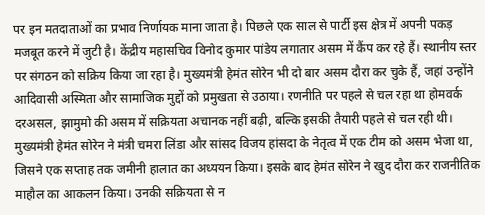पर इन मतदाताओं का प्रभाव निर्णायक माना जाता है। पिछले एक साल से पार्टी इस क्षेत्र में अपनी पकड़ मजबूत करने में जुटी है। केंद्रीय महासचिव विनोद कुमार पांडेय लगातार असम में कैंप कर रहे हैं। स्थानीय स्तर पर संगठन को सक्रिय किया जा रहा है। मुख्यमंत्री हेमंत सोरेन भी दो बार असम दौरा कर चुके हैं, जहां उन्होंने आदिवासी अस्मिता और सामाजिक मुद्दों को प्रमुखता से उठाया। रणनीति पर पहले से चल रहा था होमवर्क दरअसल, झामुमो की असम में सक्रियता अचानक नहीं बढ़ी, बल्कि इसकी तैयारी पहले से चल रही थी। मुख्यमंत्री हेमंत सोरेन ने मंत्री चमरा लिंडा और सांसद विजय हांसदा के नेतृत्व में एक टीम को असम भेजा था, जिसने एक सप्ताह तक जमीनी हालात का अध्ययन किया। इसके बाद हेमंत सोरेन ने खुद दौरा कर राजनीतिक माहौल का आकलन किया। उनकी सक्रियता से न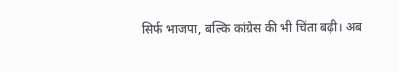सिर्फ भाजपा, बल्कि कांग्रेस की भी चिंता बढ़ी। अब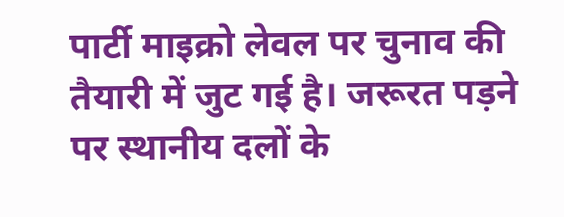पार्टी माइक्रो लेवल पर चुनाव की तैयारी में जुट गई है। जरूरत पड़ने पर स्थानीय दलों के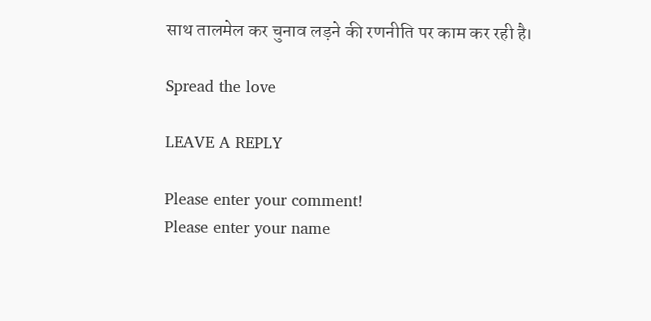साथ तालमेल कर चुनाव लड़ने की रणनीति पर काम कर रही है।

Spread the love

LEAVE A REPLY

Please enter your comment!
Please enter your name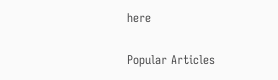here

Popular Articles